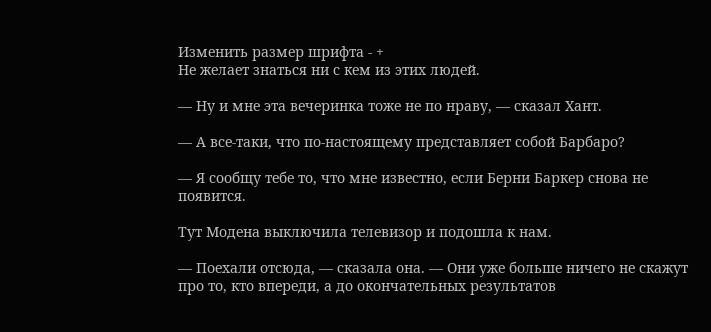Изменить размер шрифта - +
Не желает знаться ни с кем из этих людей.

— Ну и мне эта вечеринка тоже не по нраву, — сказал Хант.

— А все-таки, что по-настоящему представляет собой Барбаро?

— Я сообщу тебе то, что мне известно, если Берни Баркер снова не появится.

Тут Модена выключила телевизор и подошла к нам.

— Поехали отсюда, — сказала она. — Они уже больше ничего не скажут про то, кто впереди, а до окончательных результатов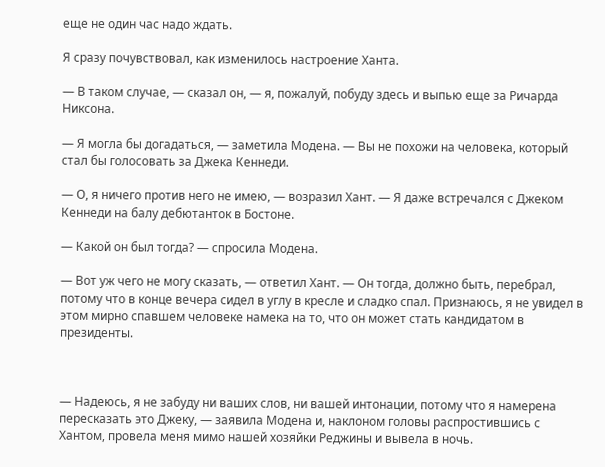еще не один час надо ждать.

Я сразу почувствовал, как изменилось настроение Ханта.

— В таком случае, — сказал он, — я, пожалуй, побуду здесь и выпью еще за Ричарда Никсона.

— Я могла бы догадаться, — заметила Модена. — Вы не похожи на человека, который стал бы голосовать за Джека Кеннеди.

— О, я ничего против него не имею, — возразил Хант. — Я даже встречался с Джеком Кеннеди на балу дебютанток в Бостоне.

— Какой он был тогда? — спросила Модена.

— Вот уж чего не могу сказать, — ответил Хант. — Он тогда, должно быть, перебрал, потому что в конце вечера сидел в углу в кресле и сладко спал. Признаюсь, я не увидел в этом мирно спавшем человеке намека на то, что он может стать кандидатом в президенты.



— Надеюсь, я не забуду ни ваших слов, ни вашей интонации, потому что я намерена пересказать это Джеку, — заявила Модена и, наклоном головы распростившись с Хантом, провела меня мимо нашей хозяйки Реджины и вывела в ночь.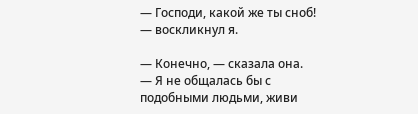— Господи, какой же ты сноб! — воскликнул я.

— Конечно, — сказала она. — Я не общалась бы с подобными людьми, живи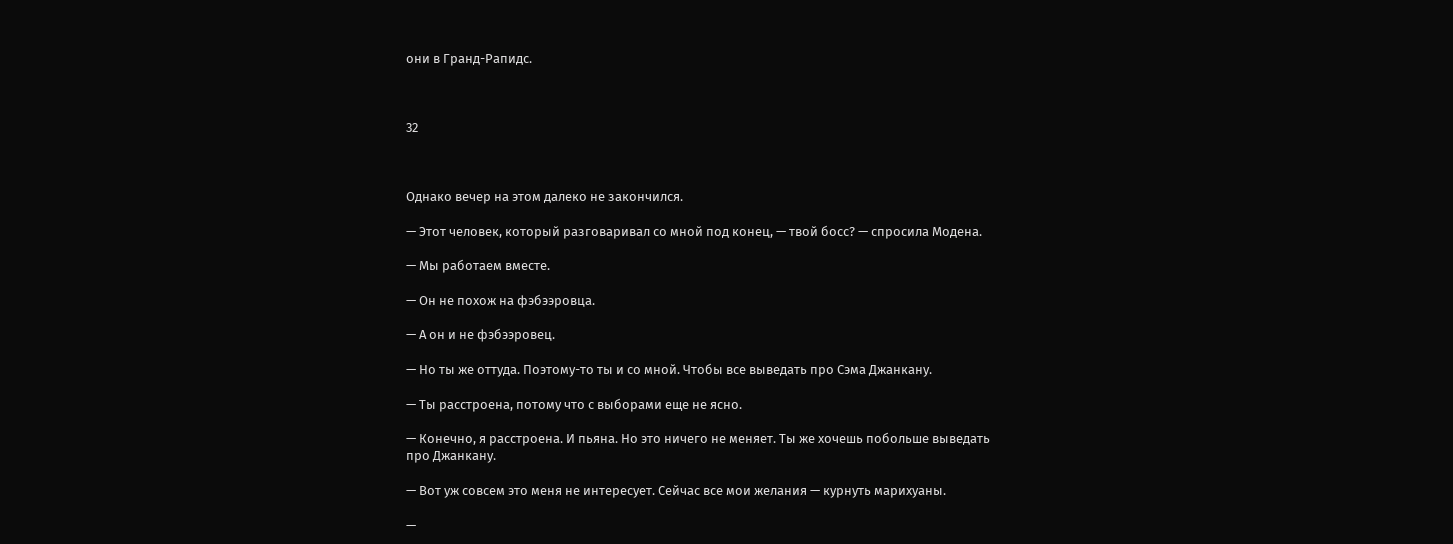они в Гранд-Рапидс.



32



Однако вечер на этом далеко не закончился.

— Этот человек, который разговаривал со мной под конец, — твой босс? — спросила Модена.

— Мы работаем вместе.

— Он не похож на фэбээровца.

— А он и не фэбээровец.

— Но ты же оттуда. Поэтому-то ты и со мной. Чтобы все выведать про Сэма Джанкану.

— Ты расстроена, потому что с выборами еще не ясно.

— Конечно, я расстроена. И пьяна. Но это ничего не меняет. Ты же хочешь побольше выведать про Джанкану.

— Вот уж совсем это меня не интересует. Сейчас все мои желания — курнуть марихуаны.

—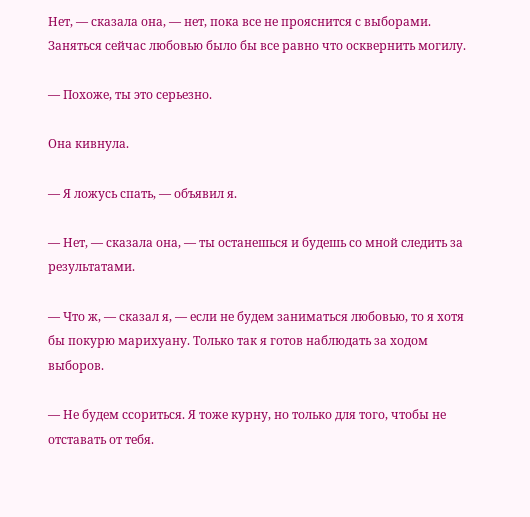Нет, — сказала она, — нет, пока все не прояснится с выборами. Заняться сейчас любовью было бы все равно что осквернить могилу.

— Похоже, ты это серьезно.

Она кивнула.

— Я ложусь спать, — объявил я.

— Нет, — сказала она, — ты останешься и будешь со мной следить за результатами.

— Что ж, — сказал я, — если не будем заниматься любовью, то я хотя бы покурю марихуану. Только так я готов наблюдать за ходом выборов.

— Не будем ссориться. Я тоже курну, но только для того, чтобы не отставать от тебя.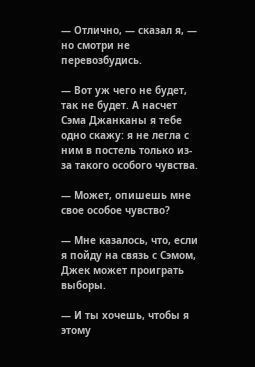— Отлично, — сказал я, — но смотри не перевозбудись.

— Вот уж чего не будет, так не будет. А насчет Сэма Джанканы я тебе одно скажу: я не легла с ним в постель только из-за такого особого чувства.

— Может, опишешь мне свое особое чувство?

— Мне казалось, что, если я пойду на связь с Сэмом, Джек может проиграть выборы.

— И ты хочешь, чтобы я этому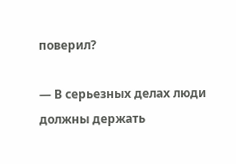поверил?

— В серьезных делах люди должны держать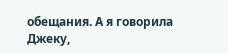обещания. А я говорила Джеку,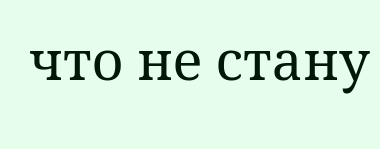что не стану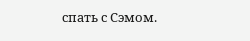спать с Сэмом.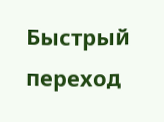Быстрый переход